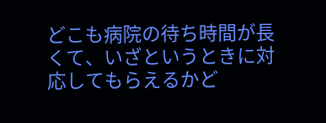どこも病院の待ち時間が長くて、いざというときに対応してもらえるかど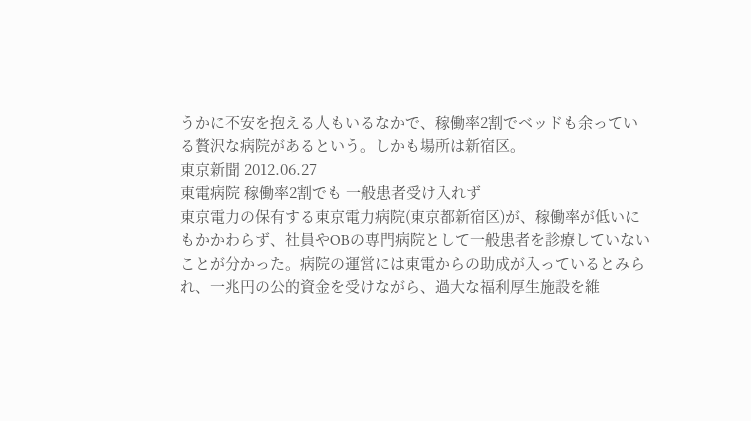うかに不安を抱える人もいるなかで、稼働率2割でベッドも余っている贅沢な病院があるという。しかも場所は新宿区。
東京新聞 2012.06.27
東電病院 稼働率2割でも 一般患者受け入れず
東京電力の保有する東京電力病院(東京都新宿区)が、稼働率が低いにもかかわらず、社員やOBの専門病院として一般患者を診療していないことが分かった。病院の運営には東電からの助成が入っているとみられ、一兆円の公的資金を受けながら、過大な福利厚生施設を維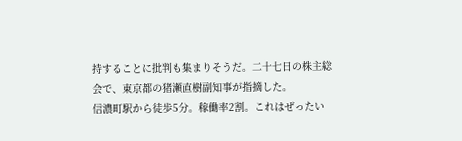持することに批判も集まりそうだ。二十七日の株主総会で、東京都の猪瀬直樹副知事が指摘した。
信濃町駅から徒歩5分。稼働率2割。これはぜったい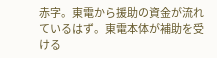赤字。東電から援助の資金が流れているはず。東電本体が補助を受ける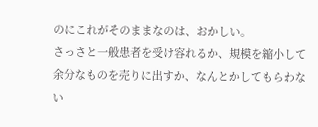のにこれがそのままなのは、おかしい。
さっさと一般患者を受け容れるか、規模を縮小して余分なものを売りに出すか、なんとかしてもらわない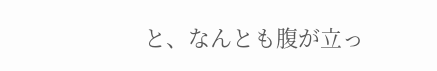と、なんとも腹が立っ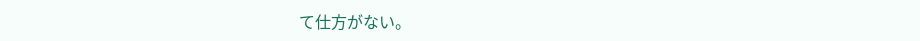て仕方がない。